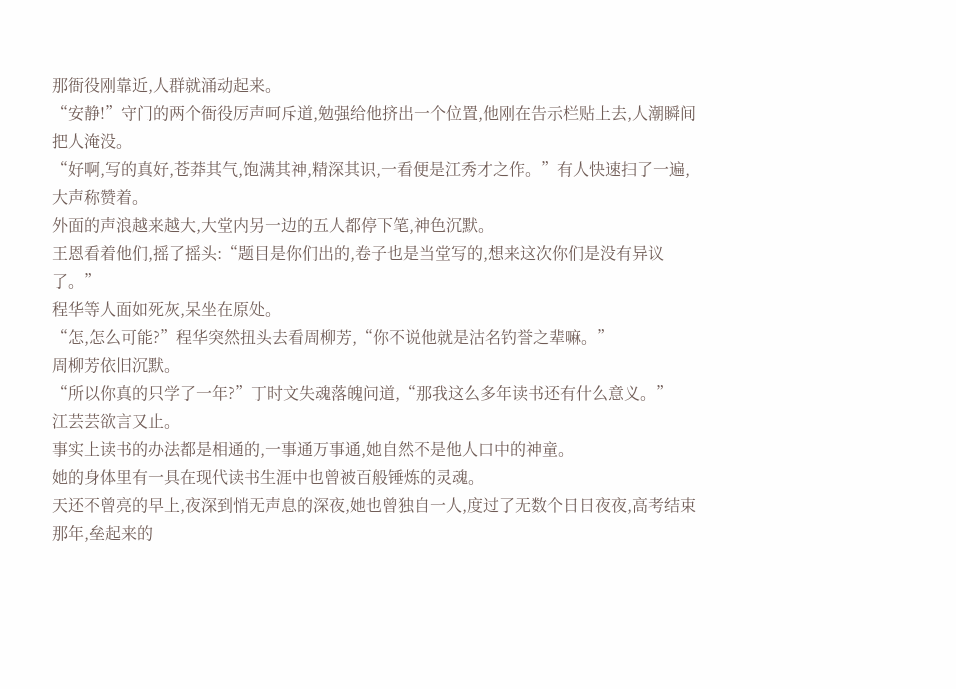那衙役刚靠近,人群就涌动起来。
“安静!”守门的两个衙役厉声呵斥道,勉强给他挤出一个位置,他刚在告示栏贴上去,人潮瞬间把人淹没。
“好啊,写的真好,苍莽其气,饱满其神,精深其识,一看便是江秀才之作。”有人快速扫了一遍,大声称赞着。
外面的声浪越来越大,大堂内另一边的五人都停下笔,神色沉默。
王恩看着他们,摇了摇头:“题目是你们出的,卷子也是当堂写的,想来这次你们是没有异议了。”
程华等人面如死灰,呆坐在原处。
“怎,怎么可能?”程华突然扭头去看周柳芳,“你不说他就是沽名钓誉之辈嘛。”
周柳芳依旧沉默。
“所以你真的只学了一年?”丁时文失魂落魄问道,“那我这么多年读书还有什么意义。”
江芸芸欲言又止。
事实上读书的办法都是相通的,一事通万事通,她自然不是他人口中的神童。
她的身体里有一具在现代读书生涯中也曾被百般锤炼的灵魂。
天还不曾亮的早上,夜深到悄无声息的深夜,她也曾独自一人,度过了无数个日日夜夜,高考结束那年,垒起来的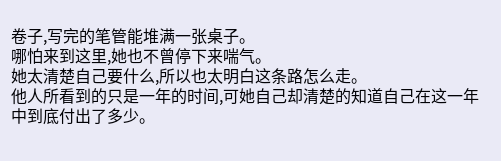卷子,写完的笔管能堆满一张桌子。
哪怕来到这里,她也不曾停下来喘气。
她太清楚自己要什么,所以也太明白这条路怎么走。
他人所看到的只是一年的时间,可她自己却清楚的知道自己在这一年中到底付出了多少。